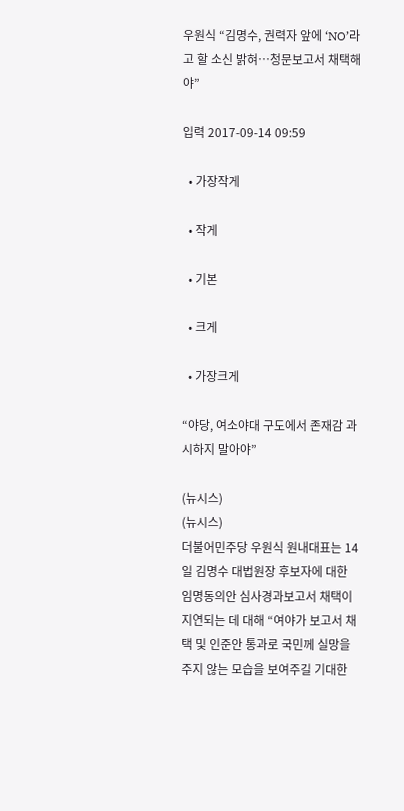우원식 “김명수, 권력자 앞에 ‘NO’라고 할 소신 밝혀…청문보고서 채택해야”

입력 2017-09-14 09:59

  • 가장작게

  • 작게

  • 기본

  • 크게

  • 가장크게

“야당, 여소야대 구도에서 존재감 과시하지 말아야”

(뉴시스)
(뉴시스)
더불어민주당 우원식 원내대표는 14일 김명수 대법원장 후보자에 대한 임명동의안 심사경과보고서 채택이 지연되는 데 대해 “여야가 보고서 채택 및 인준안 통과로 국민께 실망을 주지 않는 모습을 보여주길 기대한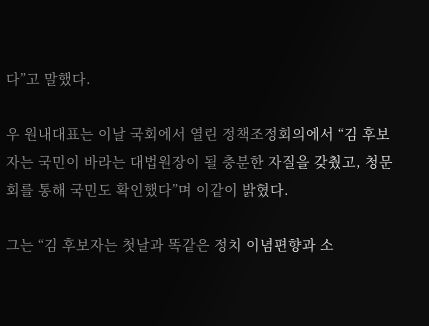다”고 말했다.

우 원내대표는 이날 국회에서 열린 정책조정회의에서 “김 후보자는 국민이 바라는 대법원장이 될 충분한 자질을 갖췄고, 청문회를 통해 국민도 확인했다”며 이같이 밝혔다.

그는 “김 후보자는 첫날과 똑같은 정치 이념편향과 소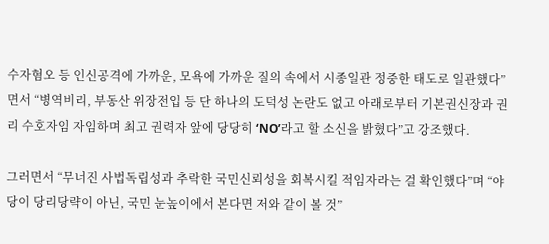수자혐오 등 인신공격에 가까운, 모욕에 가까운 질의 속에서 시종일관 정중한 태도로 일관했다”면서 “병역비리, 부동산 위장전입 등 단 하나의 도덕성 논란도 없고 아래로부터 기본권신장과 권리 수호자임 자임하며 최고 권력자 앞에 당당히 ‘NO’라고 할 소신을 밝혔다”고 강조했다.

그러면서 “무너진 사법독립성과 추락한 국민신뢰성을 회복시킬 적임자라는 걸 확인했다”며 “야당이 당리당략이 아닌, 국민 눈높이에서 본다면 저와 같이 볼 것”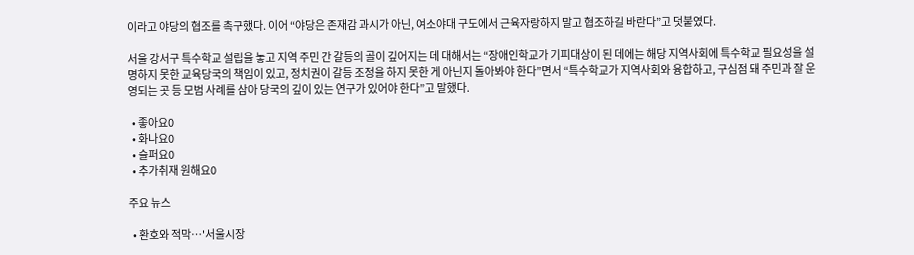이라고 야당의 협조를 촉구했다. 이어 “야당은 존재감 과시가 아닌, 여소야대 구도에서 근육자랑하지 말고 협조하길 바란다”고 덧붙였다.

서울 강서구 특수학교 설립을 놓고 지역 주민 간 갈등의 골이 깊어지는 데 대해서는 “장애인학교가 기피대상이 된 데에는 해당 지역사회에 특수학교 필요성을 설명하지 못한 교육당국의 책임이 있고, 정치권이 갈등 조정을 하지 못한 게 아닌지 돌아봐야 한다”면서 “특수학교가 지역사회와 융합하고, 구심점 돼 주민과 잘 운영되는 곳 등 모범 사례를 삼아 당국의 깊이 있는 연구가 있어야 한다”고 말했다.

  • 좋아요0
  • 화나요0
  • 슬퍼요0
  • 추가취재 원해요0

주요 뉴스

  • 환호와 적막…'서울시장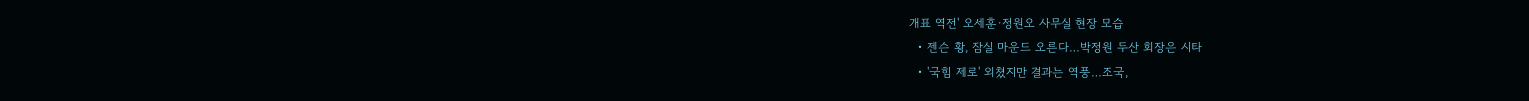개표 역전' 오세훈·정원오 사무실 현장 모습
  • 젠슨 황, 잠실 마운드 오른다…박정원 두산 회장은 시타
  • '국힘 제로' 외쳤지만 결과는 역풍…조국,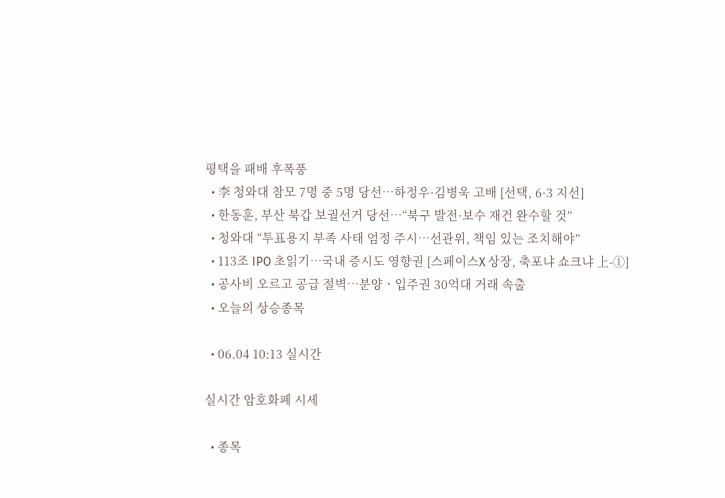평택을 패배 후폭풍
  • 李 청와대 참모 7명 중 5명 당선…하정우·김병욱 고배 [선택, 6·3 지선]
  • 한동훈, 부산 북갑 보궐선거 당선…“북구 발전·보수 재건 완수할 것”
  • 청와대 “투표용지 부족 사태 엄정 주시…선관위, 책임 있는 조치해야”
  • 113조 IPO 초읽기…국내 증시도 영향권 [스페이스X 상장, 축포냐 쇼크냐 上-①]
  • 공사비 오르고 공급 절벽⋯분양ㆍ입주권 30억대 거래 속출
  • 오늘의 상승종목

  • 06.04 10:13 실시간

실시간 암호화폐 시세

  • 종목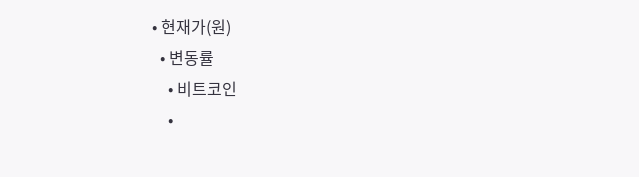• 현재가(원)
  • 변동률
    • 비트코인
    •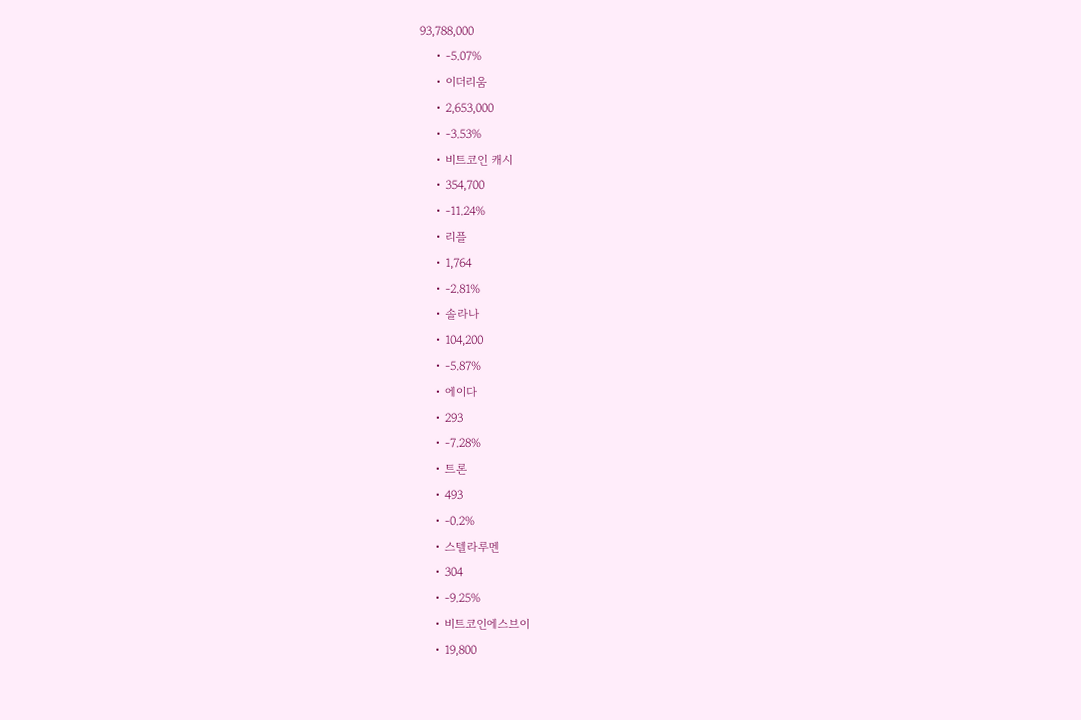93,788,000
    • -5.07%
    • 이더리움
    • 2,653,000
    • -3.53%
    • 비트코인 캐시
    • 354,700
    • -11.24%
    • 리플
    • 1,764
    • -2.81%
    • 솔라나
    • 104,200
    • -5.87%
    • 에이다
    • 293
    • -7.28%
    • 트론
    • 493
    • -0.2%
    • 스텔라루멘
    • 304
    • -9.25%
    • 비트코인에스브이
    • 19,800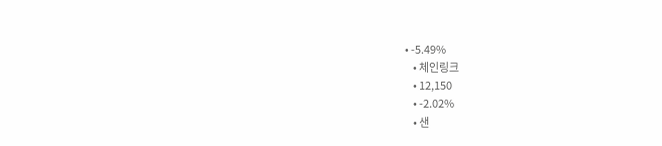• -5.49%
    • 체인링크
    • 12,150
    • -2.02%
    • 샌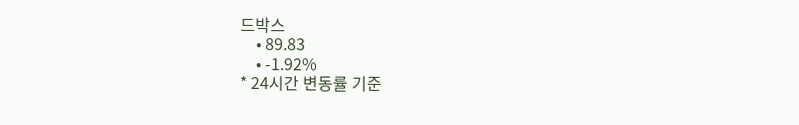드박스
    • 89.83
    • -1.92%
* 24시간 변동률 기준